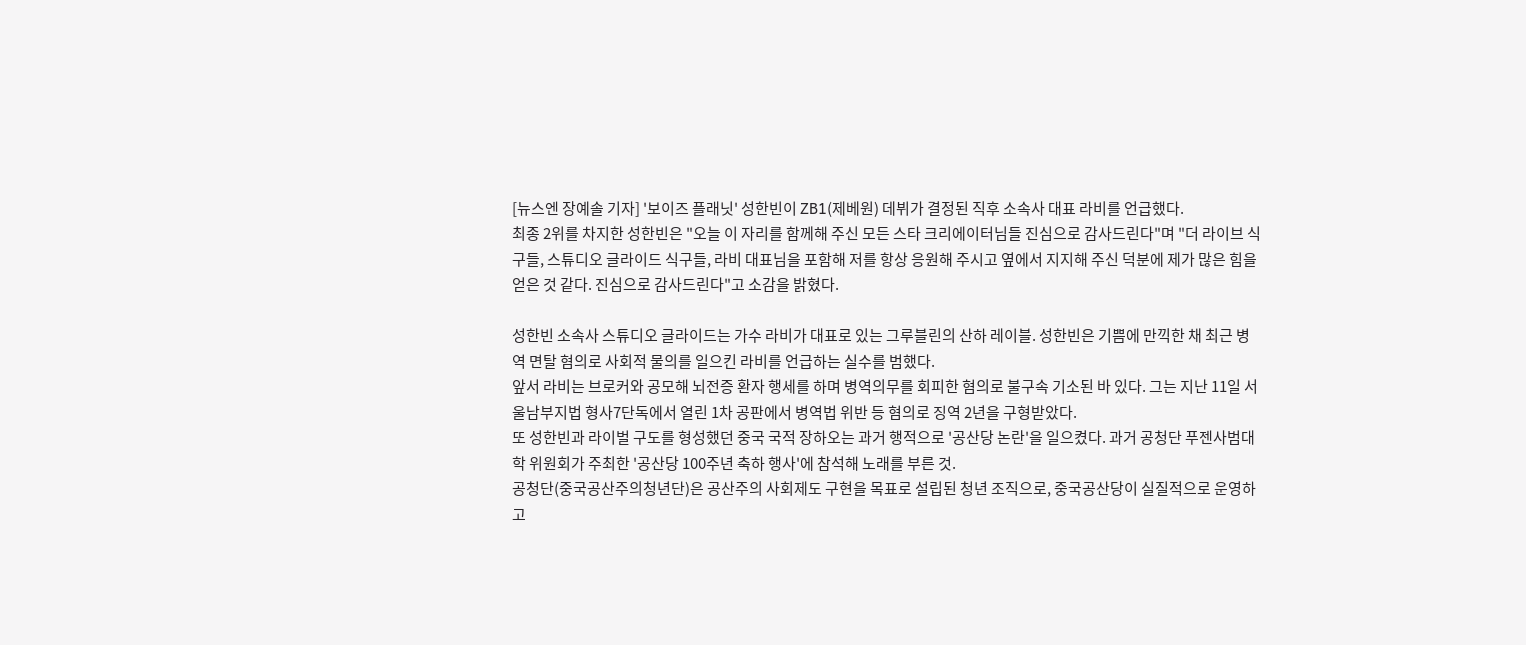[뉴스엔 장예솔 기자] '보이즈 플래닛' 성한빈이 ZB1(제베원) 데뷔가 결정된 직후 소속사 대표 라비를 언급했다.
최종 2위를 차지한 성한빈은 "오늘 이 자리를 함께해 주신 모든 스타 크리에이터님들 진심으로 감사드린다"며 "더 라이브 식구들, 스튜디오 글라이드 식구들, 라비 대표님을 포함해 저를 항상 응원해 주시고 옆에서 지지해 주신 덕분에 제가 많은 힘을 얻은 것 같다. 진심으로 감사드린다"고 소감을 밝혔다.

성한빈 소속사 스튜디오 글라이드는 가수 라비가 대표로 있는 그루블린의 산하 레이블. 성한빈은 기쁨에 만끽한 채 최근 병역 면탈 혐의로 사회적 물의를 일으킨 라비를 언급하는 실수를 범했다.
앞서 라비는 브로커와 공모해 뇌전증 환자 행세를 하며 병역의무를 회피한 혐의로 불구속 기소된 바 있다. 그는 지난 11일 서울남부지법 형사7단독에서 열린 1차 공판에서 병역법 위반 등 혐의로 징역 2년을 구형받았다.
또 성한빈과 라이벌 구도를 형성했던 중국 국적 장하오는 과거 행적으로 '공산당 논란'을 일으켰다. 과거 공청단 푸젠사범대학 위원회가 주최한 '공산당 100주년 축하 행사'에 참석해 노래를 부른 것.
공청단(중국공산주의청년단)은 공산주의 사회제도 구현을 목표로 설립된 청년 조직으로, 중국공산당이 실질적으로 운영하고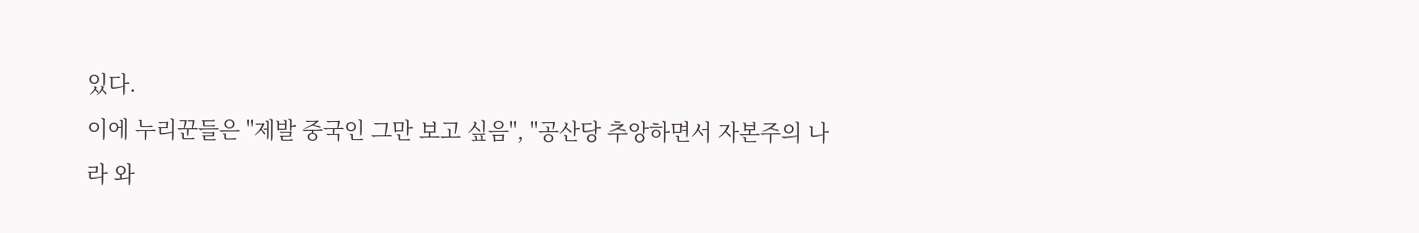있다.
이에 누리꾼들은 "제발 중국인 그만 보고 싶음", "공산당 추앙하면서 자본주의 나라 와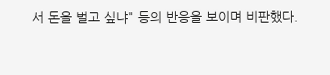서 돈을 벌고 싶냐" 등의 반응을 보이며 비판했다.